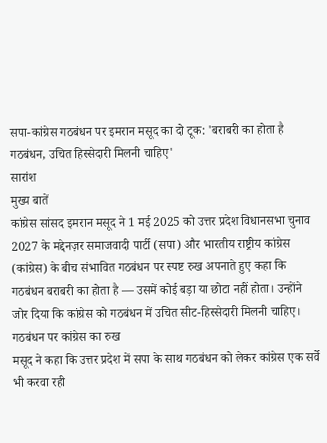सपा-कांग्रेस गठबंधन पर इमरान मसूद का दो टूक: 'बराबरी का होता है गठबंधन, उचित हिस्सेदारी मिलनी चाहिए'
सारांश
मुख्य बातें
कांग्रेस सांसद इमरान मसूद ने 1 मई 2025 को उत्तर प्रदेश विधानसभा चुनाव 2027 के मद्देनज़र समाजवादी पार्टी (सपा) और भारतीय राष्ट्रीय कांग्रेस (कांग्रेस) के बीच संभावित गठबंधन पर स्पष्ट रुख अपनाते हुए कहा कि गठबंधन बराबरी का होता है — उसमें कोई बड़ा या छोटा नहीं होता। उन्होंने जोर दिया कि कांग्रेस को गठबंधन में उचित सीट-हिस्सेदारी मिलनी चाहिए।
गठबंधन पर कांग्रेस का रुख
मसूद ने कहा कि उत्तर प्रदेश में सपा के साथ गठबंधन को लेकर कांग्रेस एक सर्वे भी करवा रही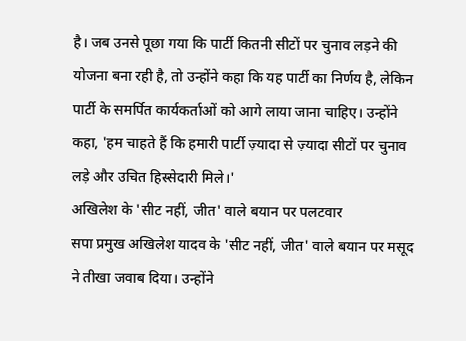है। जब उनसे पूछा गया कि पार्टी कितनी सीटों पर चुनाव लड़ने की योजना बना रही है, तो उन्होंने कहा कि यह पार्टी का निर्णय है, लेकिन पार्टी के समर्पित कार्यकर्ताओं को आगे लाया जाना चाहिए। उन्होंने कहा, 'हम चाहते हैं कि हमारी पार्टी ज़्यादा से ज़्यादा सीटों पर चुनाव लड़े और उचित हिस्सेदारी मिले।'
अखिलेश के 'सीट नहीं, जीत' वाले बयान पर पलटवार
सपा प्रमुख अखिलेश यादव के 'सीट नहीं, जीत' वाले बयान पर मसूद ने तीखा जवाब दिया। उन्होंने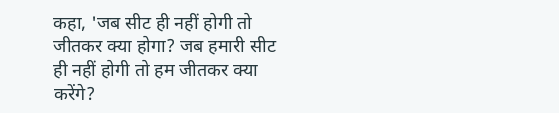कहा, 'जब सीट ही नहीं होगी तो जीतकर क्या होगा? जब हमारी सीट ही नहीं होगी तो हम जीतकर क्या करेंगे?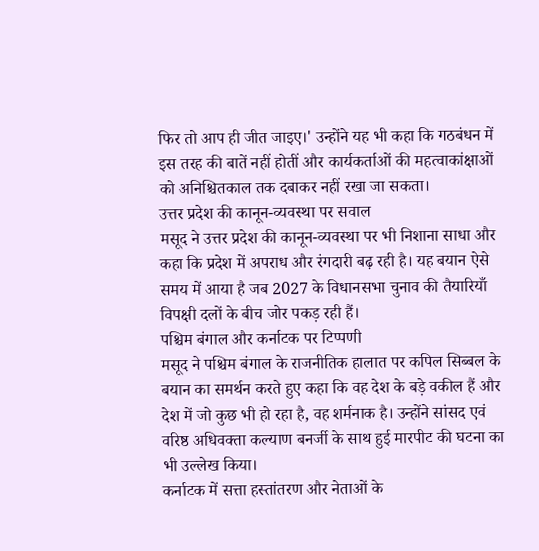फिर तो आप ही जीत जाइए।' उन्होंने यह भी कहा कि गठबंधन में इस तरह की बातें नहीं होतीं और कार्यकर्ताओं की महत्वाकांक्षाओं को अनिश्चितकाल तक दबाकर नहीं रखा जा सकता।
उत्तर प्रदेश की कानून-व्यवस्था पर सवाल
मसूद ने उत्तर प्रदेश की कानून-व्यवस्था पर भी निशाना साधा और कहा कि प्रदेश में अपराध और रंगदारी बढ़ रही है। यह बयान ऐसे समय में आया है जब 2027 के विधानसभा चुनाव की तैयारियाँ विपक्षी दलों के बीच जोर पकड़ रही हैं।
पश्चिम बंगाल और कर्नाटक पर टिप्पणी
मसूद ने पश्चिम बंगाल के राजनीतिक हालात पर कपिल सिब्बल के बयान का समर्थन करते हुए कहा कि वह देश के बड़े वकील हैं और देश में जो कुछ भी हो रहा है, वह शर्मनाक है। उन्होंने सांसद एवं वरिष्ठ अधिवक्ता कल्याण बनर्जी के साथ हुई मारपीट की घटना का भी उल्लेख किया।
कर्नाटक में सत्ता हस्तांतरण और नेताओं के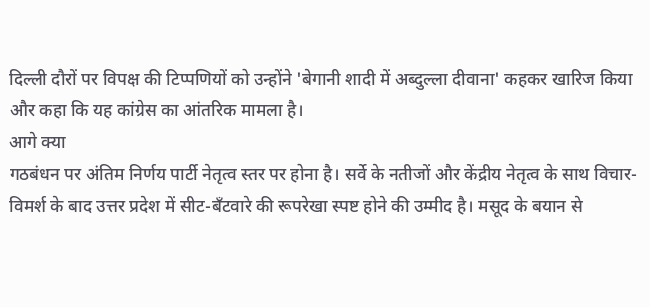दिल्ली दौरों पर विपक्ष की टिप्पणियों को उन्होंने 'बेगानी शादी में अब्दुल्ला दीवाना' कहकर खारिज किया और कहा कि यह कांग्रेस का आंतरिक मामला है।
आगे क्या
गठबंधन पर अंतिम निर्णय पार्टी नेतृत्व स्तर पर होना है। सर्वे के नतीजों और केंद्रीय नेतृत्व के साथ विचार-विमर्श के बाद उत्तर प्रदेश में सीट-बँटवारे की रूपरेखा स्पष्ट होने की उम्मीद है। मसूद के बयान से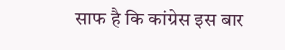साफ है कि कांग्रेस इस बार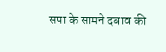सपा के सामने दबाव की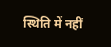स्थिति में नहीं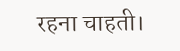रहना चाहती।